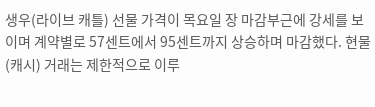생우(라이브 캐틀) 선물 가격이 목요일 장 마감부근에 강세를 보이며 계약별로 57센트에서 95센트까지 상승하며 마감했다. 현물(캐시) 거래는 제한적으로 이루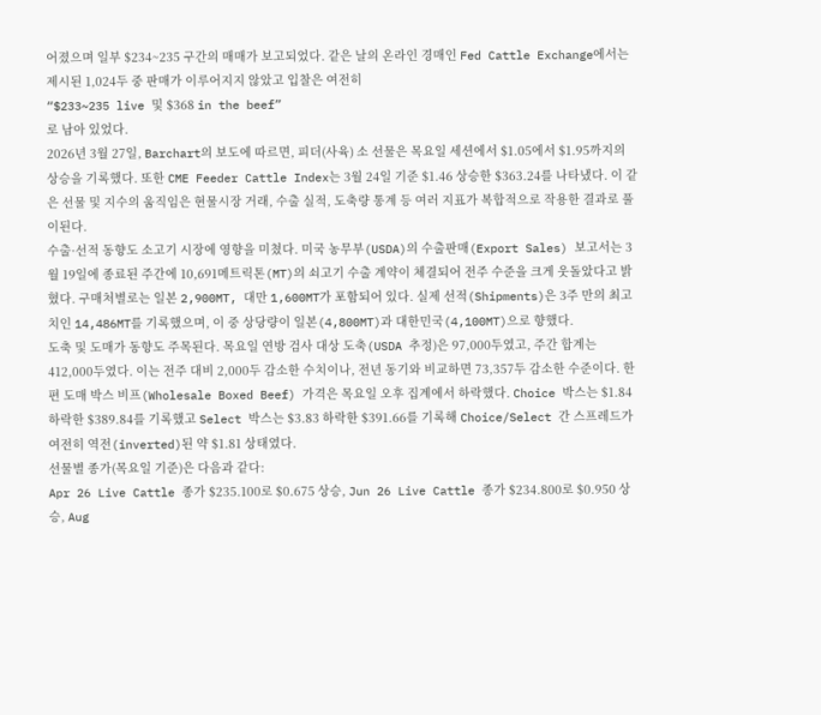어졌으며 일부 $234~235 구간의 매매가 보고되었다. 같은 날의 온라인 경매인 Fed Cattle Exchange에서는 제시된 1,024두 중 판매가 이루어지지 않았고 입찰은 여전히
“$233~235 live 및 $368 in the beef”
로 남아 있었다.
2026년 3월 27일, Barchart의 보도에 따르면, 피더(사육) 소 선물은 목요일 세션에서 $1.05에서 $1.95까지의 상승을 기록했다. 또한 CME Feeder Cattle Index는 3월 24일 기준 $1.46 상승한 $363.24를 나타냈다. 이 같은 선물 및 지수의 움직임은 현물시장 거래, 수출 실적, 도축량 통계 등 여러 지표가 복합적으로 작용한 결과로 풀이된다.
수출·선적 동향도 소고기 시장에 영향을 미쳤다. 미국 농무부(USDA)의 수출판매(Export Sales) 보고서는 3월 19일에 종료된 주간에 10,691메트릭톤(MT)의 쇠고기 수출 계약이 체결되어 전주 수준을 크게 웃돌았다고 밝혔다. 구매처별로는 일본 2,900MT, 대만 1,600MT가 포함되어 있다. 실제 선적(Shipments)은 3주 만의 최고치인 14,486MT를 기록했으며, 이 중 상당량이 일본(4,800MT)과 대한민국(4,100MT)으로 향했다.
도축 및 도매가 동향도 주목된다. 목요일 연방 검사 대상 도축(USDA 추정)은 97,000두였고, 주간 합계는 412,000두였다. 이는 전주 대비 2,000두 감소한 수치이나, 전년 동기와 비교하면 73,357두 감소한 수준이다. 한편 도매 박스 비프(Wholesale Boxed Beef) 가격은 목요일 오후 집계에서 하락했다. Choice 박스는 $1.84 하락한 $389.84를 기록했고 Select 박스는 $3.83 하락한 $391.66를 기록해 Choice/Select 간 스프레드가 여전히 역전(inverted)된 약 $1.81 상태였다.
선물별 종가(목요일 기준)은 다음과 같다:
Apr 26 Live Cattle 종가 $235.100로 $0.675 상승, Jun 26 Live Cattle 종가 $234.800로 $0.950 상승, Aug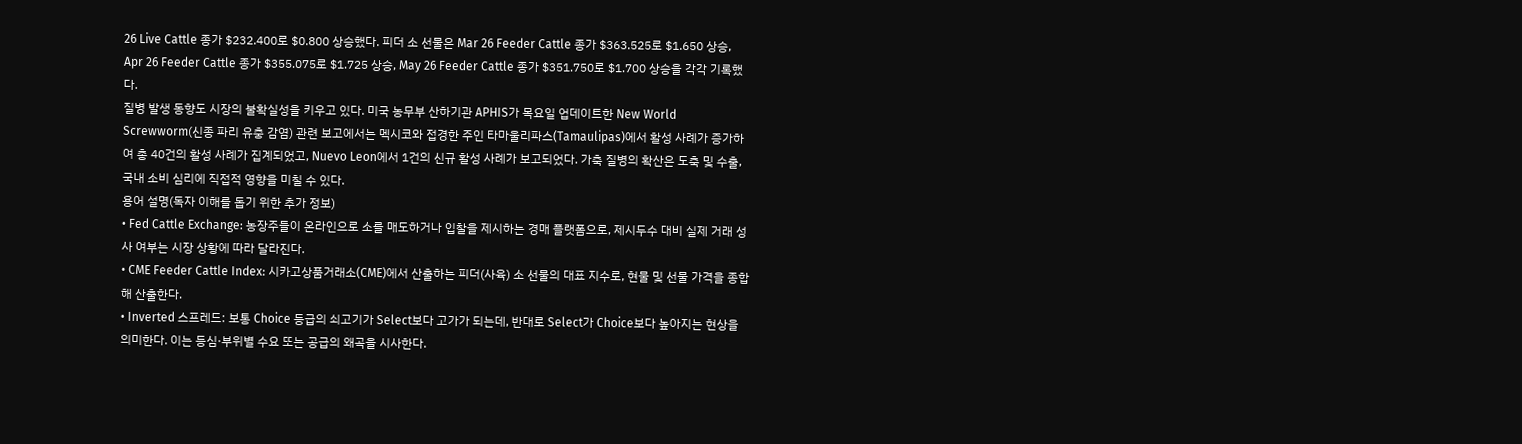26 Live Cattle 종가 $232.400로 $0.800 상승했다. 피더 소 선물은 Mar 26 Feeder Cattle 종가 $363.525로 $1.650 상승, Apr 26 Feeder Cattle 종가 $355.075로 $1.725 상승, May 26 Feeder Cattle 종가 $351.750로 $1.700 상승을 각각 기록했다.
질병 발생 동향도 시장의 불확실성을 키우고 있다. 미국 농무부 산하기관 APHIS가 목요일 업데이트한 New World Screwworm(신종 파리 유충 감염) 관련 보고에서는 멕시코와 접경한 주인 타마울리파스(Tamaulipas)에서 활성 사례가 증가하여 총 40건의 활성 사례가 집계되었고, Nuevo Leon에서 1건의 신규 활성 사례가 보고되었다. 가축 질병의 확산은 도축 및 수출, 국내 소비 심리에 직접적 영향을 미칠 수 있다.
용어 설명(독자 이해를 돕기 위한 추가 정보)
• Fed Cattle Exchange: 농장주들이 온라인으로 소를 매도하거나 입찰을 제시하는 경매 플랫폼으로, 제시두수 대비 실제 거래 성사 여부는 시장 상황에 따라 달라진다.
• CME Feeder Cattle Index: 시카고상품거래소(CME)에서 산출하는 피더(사육) 소 선물의 대표 지수로, 현물 및 선물 가격을 종합해 산출한다.
• Inverted 스프레드: 보통 Choice 등급의 쇠고기가 Select보다 고가가 되는데, 반대로 Select가 Choice보다 높아지는 현상을 의미한다. 이는 등심·부위별 수요 또는 공급의 왜곡을 시사한다.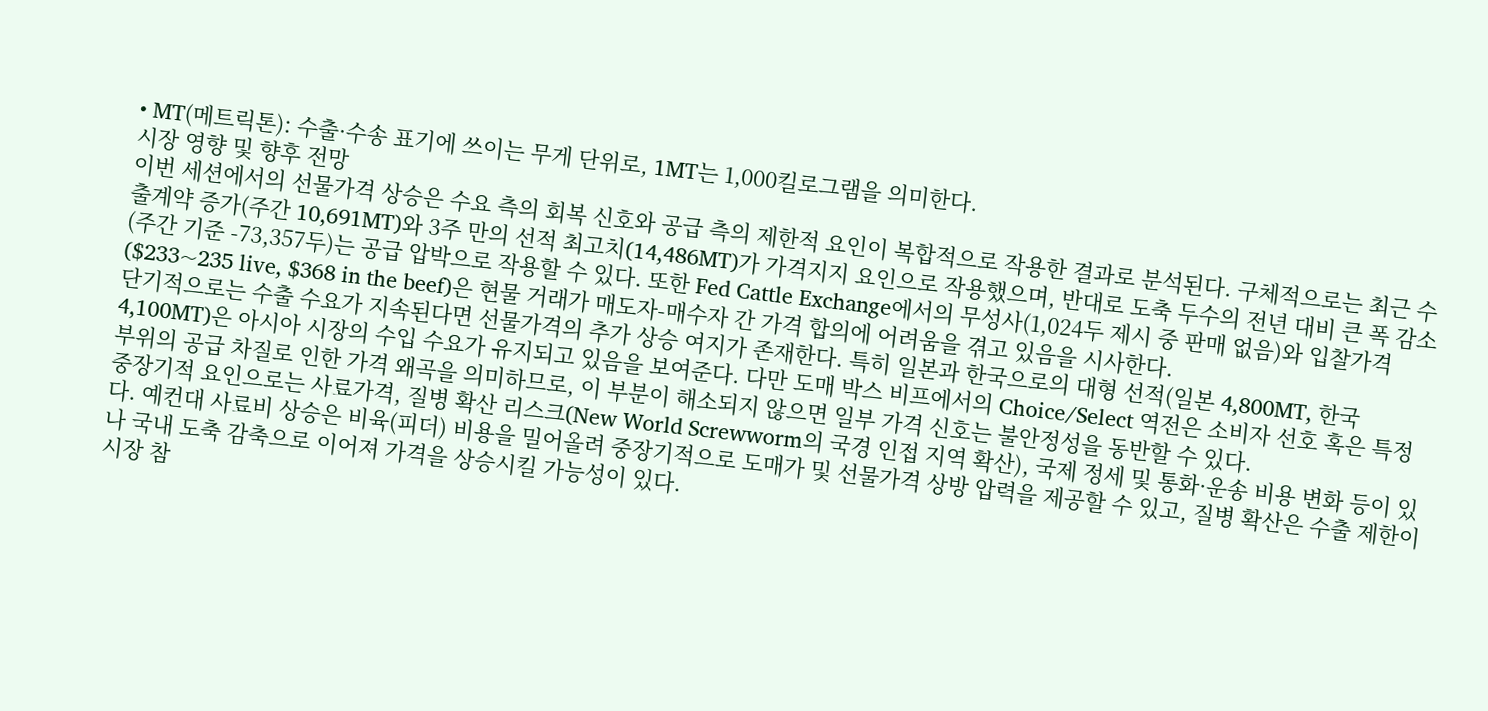• MT(메트릭톤): 수출·수송 표기에 쓰이는 무게 단위로, 1MT는 1,000킬로그램을 의미한다.
시장 영향 및 향후 전망
이번 세션에서의 선물가격 상승은 수요 측의 회복 신호와 공급 측의 제한적 요인이 복합적으로 작용한 결과로 분석된다. 구체적으로는 최근 수출계약 증가(주간 10,691MT)와 3주 만의 선적 최고치(14,486MT)가 가격지지 요인으로 작용했으며, 반대로 도축 두수의 전년 대비 큰 폭 감소(주간 기준 -73,357두)는 공급 압박으로 작용할 수 있다. 또한 Fed Cattle Exchange에서의 무성사(1,024두 제시 중 판매 없음)와 입찰가격($233~235 live, $368 in the beef)은 현물 거래가 매도자-매수자 간 가격 합의에 어려움을 겪고 있음을 시사한다.
단기적으로는 수출 수요가 지속된다면 선물가격의 추가 상승 여지가 존재한다. 특히 일본과 한국으로의 대형 선적(일본 4,800MT, 한국 4,100MT)은 아시아 시장의 수입 수요가 유지되고 있음을 보여준다. 다만 도매 박스 비프에서의 Choice/Select 역전은 소비자 선호 혹은 특정 부위의 공급 차질로 인한 가격 왜곡을 의미하므로, 이 부분이 해소되지 않으면 일부 가격 신호는 불안정성을 동반할 수 있다.
중장기적 요인으로는 사료가격, 질병 확산 리스크(New World Screwworm의 국경 인접 지역 확산), 국제 정세 및 통화·운송 비용 변화 등이 있다. 예컨대 사료비 상승은 비육(피더) 비용을 밀어올려 중장기적으로 도매가 및 선물가격 상방 압력을 제공할 수 있고, 질병 확산은 수출 제한이나 국내 도축 감축으로 이어져 가격을 상승시킬 가능성이 있다.
시장 참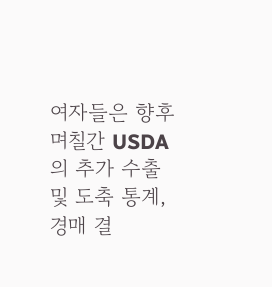여자들은 향후 며칠간 USDA의 추가 수출 및 도축 통계, 경매 결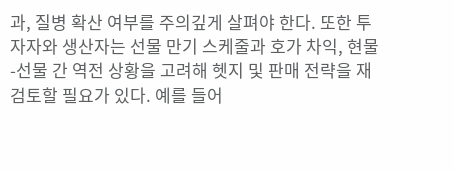과, 질병 확산 여부를 주의깊게 살펴야 한다. 또한 투자자와 생산자는 선물 만기 스케줄과 호가 차익, 현물-선물 간 역전 상황을 고려해 헷지 및 판매 전략을 재검토할 필요가 있다. 예를 들어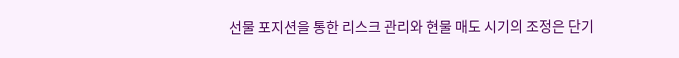선물 포지션을 통한 리스크 관리와 현물 매도 시기의 조정은 단기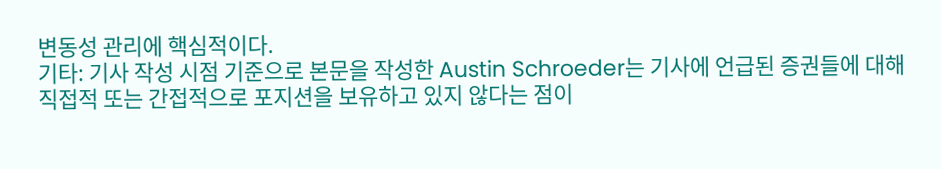변동성 관리에 핵심적이다.
기타: 기사 작성 시점 기준으로 본문을 작성한 Austin Schroeder는 기사에 언급된 증권들에 대해 직접적 또는 간접적으로 포지션을 보유하고 있지 않다는 점이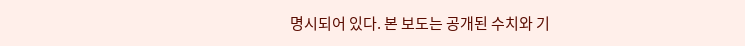명시되어 있다. 본 보도는 공개된 수치와 기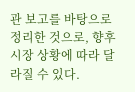관 보고를 바탕으로 정리한 것으로, 향후 시장 상황에 따라 달라질 수 있다.